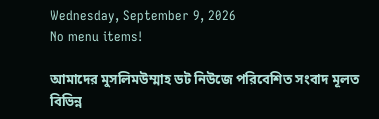Wednesday, September 9, 2026
No menu items!

আমাদের মুসলিমউম্মাহ ডট নিউজে পরিবেশিত সংবাদ মূলত বিভিন্ন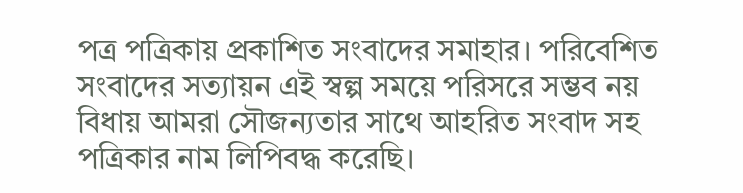পত্র পত্রিকায় প্রকাশিত সংবাদের সমাহার। পরিবেশিত সংবাদের সত্যায়ন এই স্বল্প সময়ে পরিসরে সম্ভব নয় বিধায় আমরা সৌজন্যতার সাথে আহরিত সংবাদ সহ পত্রিকার নাম লিপিবদ্ধ করেছি।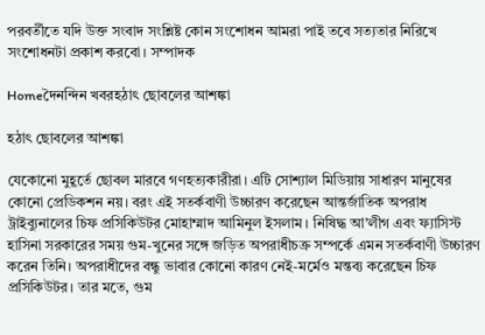পরবর্তীতে যদি উক্ত সংবাদ সংশ্লিষ্ট কোন সংশোধন আমরা পাই তবে সত্যতার নিরিখে সংশোধনটা প্রকাশ করবো। সম্পাদক

Homeদৈনন্দিন খবরহঠাৎ ছোবলের আশঙ্কা

হঠাৎ ছোবলের আশঙ্কা

যেকোনো মুহূর্তে ছোবল মারবে গণহত্যকারীরা। এটি সোশ্যাল মিডিয়ায় সাধারণ মানুষের কোনো প্রেডিকশন নয়। বরং এই সতর্কবাণী উচ্চারণ করেছেন আন্তর্জাতিক অপরাধ ট্রাইব্যুনালের চিফ প্রসিকিউটর মোহাম্মাদ আমিনুল ইসলাম। নিষিদ্ধ আ’লীগ এবং ফ্যাসিস্ট হাসিনা সরকারের সময় গুম-খুনের সঙ্গে জড়িত অপরাধীচক্র সম্পর্কে এমন সতর্কবাণী উচ্চারণ করেন তিনি। অপরাধীদের বন্ধু ভাবার কোনো কারণ নেই-মর্মেও মন্তব্য করেছেন চিফ প্রসিকিউটর। তার মতে, গুম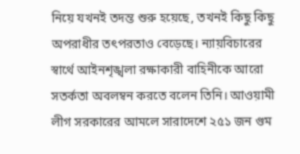নিয়ে যখনই তদন্ত শুরু হয়েছে, তখনই কিছু কিছু অপরাধীর তৎপরতাও বেড়েছে। ন্যায়বিচারের স্বার্থে আইনশৃঙ্খলা রক্ষাকারী বাহিনীকে আরো সতর্কতা অবলম্বন করতে বলেন তিনি। আওয়ামী লীগ সরকারের আমলে সারাদেশে ২৫১ জন গুম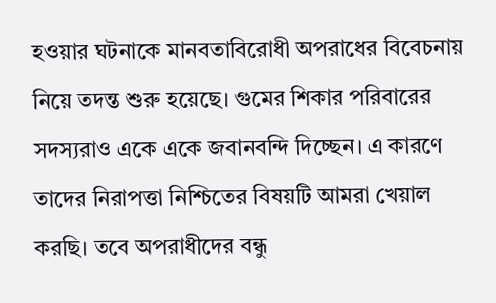হওয়ার ঘটনাকে মানবতাবিরোধী অপরাধের বিবেচনায় নিয়ে তদন্ত শুরু হয়েছে। গুমের শিকার পরিবারের সদস্যরাও একে একে জবানবন্দি দিচ্ছেন। এ কারণে তাদের নিরাপত্তা নিশ্চিতের বিষয়টি আমরা খেয়াল করছি। তবে অপরাধীদের বন্ধু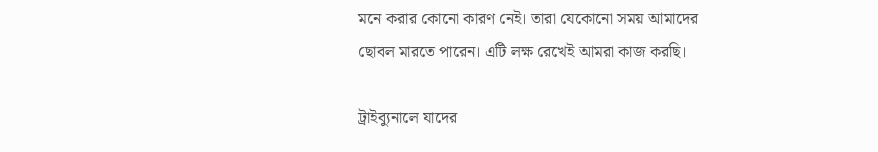মনে করার কোনো কারণ নেই। তারা যেকোনো সময় আমাদের ছোবল মারতে পারেন। এটি লক্ষ রেখেই আমরা কাজ করছি।

ট্রাইব্যুনালে যাদের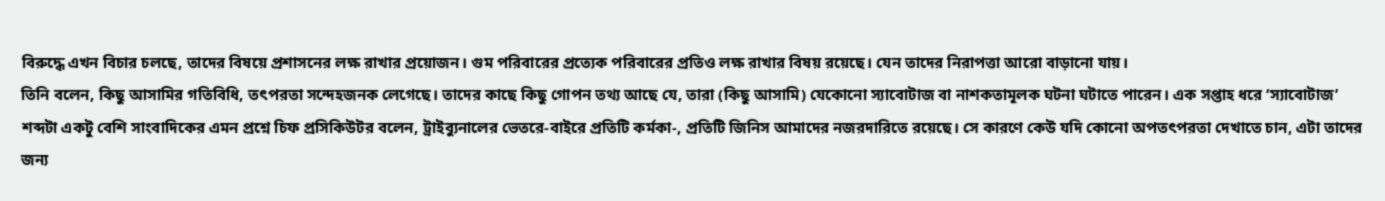বিরুদ্ধে এখন বিচার চলছে, তাদের বিষয়ে প্রশাসনের লক্ষ রাখার প্রয়োজন। গুম পরিবারের প্রত্যেক পরিবারের প্রতিও লক্ষ রাখার বিষয় রয়েছে। যেন তাদের নিরাপত্তা আরো বাড়ানো যায়।
তিনি বলেন, কিছু আসামির গতিবিধি, তৎপরতা সন্দেহজনক লেগেছে। তাদের কাছে কিছু গোপন তথ্য আছে যে, তারা (কিছু আসামি) যেকোনো স্যাবোটাজ বা নাশকতামূলক ঘটনা ঘটাতে পারেন। এক সপ্তাহ ধরে ‘স্যাবোটাজ’ শব্দটা একটু বেশি সাংবাদিকের এমন প্রশ্নে চিফ প্রসিকিউটর বলেন, ট্রাইব্যুনালের ভেতরে-বাইরে প্রতিটি কর্মকা-, প্রতিটি জিনিস আমাদের নজরদারিতে রয়েছে। সে কারণে কেউ যদি কোনো অপতৎপরতা দেখাতে চান, এটা তাদের জন্য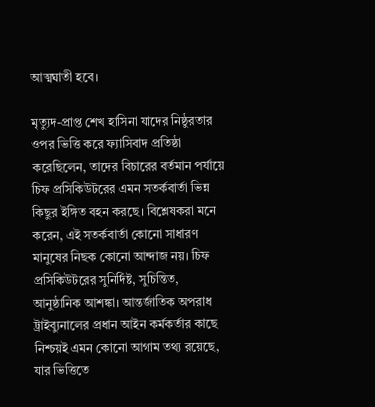আত্মঘাতী হবে।

মৃত্যুদ-প্রাপ্ত শেখ হাসিনা যাদের নিষ্ঠুরতার ওপর ভিত্তি করে ফ্যাসিবাদ প্রতিষ্ঠা করেছিলেন, তাদের বিচারের বর্তমান পর্যায়ে চিফ প্রসিকিউটরের এমন সতর্কবার্তা ভিন্ন কিছুর ইঙ্গিত বহন করছে। বিশ্লেষকরা মনে করেন, এই সতর্কবার্তা কোনো সাধারণ মানুষের নিছক কোনো আন্দাজ নয়। চিফ প্রসিকিউটরের সুনির্দিষ্ট, সুচিন্তিত, আনুষ্ঠানিক আশঙ্কা। আন্তর্জাতিক অপরাধ ট্রাইব্যুনালের প্রধান আইন কর্মকর্তার কাছে নিশ্চয়ই এমন কোনো আগাম তথ্য রয়েছে, যার ভিত্তিতে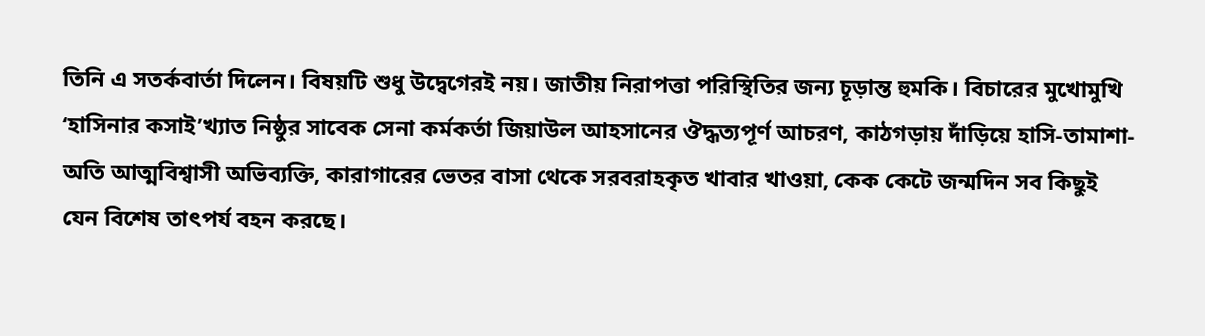তিনি এ সতর্কবার্তা দিলেন। বিষয়টি শুধু উদ্বেগেরই নয়। জাতীয় নিরাপত্তা পরিস্থিতির জন্য চূড়ান্ত হুমকি। বিচারের মুখোমুখি ‘হাসিনার কসাই’খ্যাত নিষ্ঠুর সাবেক সেনা কর্মকর্তা জিয়াউল আহসানের ঔদ্ধত্যপূর্ণ আচরণ, কাঠগড়ায় দাঁড়িয়ে হাসি-তামাশা- অতি আত্মবিশ্বাসী অভিব্যক্তি, কারাগারের ভেতর বাসা থেকে সরবরাহকৃত খাবার খাওয়া, কেক কেটে জন্মদিন সব কিছুই যেন বিশেষ তাৎপর্য বহন করছে।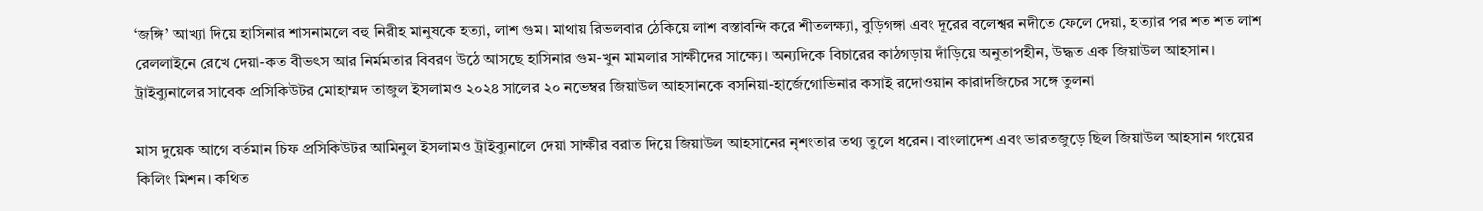‘জঙ্গি’ আখ্যা দিয়ে হাসিনার শাসনামলে বহু নিরীহ মানুষকে হত্যা, লাশ গুম। মাথায় রিভলবার ঠেকিয়ে লাশ বস্তাবন্দি করে শীতলক্ষ্যা, বুড়িগঙ্গা এবং দূরের বলেশ্বর নদীতে ফেলে দেয়া, হত্যার পর শত শত লাশ রেললাইনে রেখে দেয়া-কত বীভৎস আর নির্মমতার বিবরণ উঠে আসছে হাসিনার গুম-খুন মামলার সাক্ষীদের সাক্ষ্যে। অন্যদিকে বিচারের কাঠগড়ায় দাঁড়িয়ে অনুতাপহীন, উদ্ধত এক জিয়াউল আহসান। ট্রাইব্যুনালের সাবেক প্রসিকিউটর মোহাম্মদ তাজুল ইসলামও ২০২৪ সালের ২০ নভেম্বর জিয়াউল আহসানকে বসনিয়া-হার্জেগোভিনার কসাই রদোওয়ান কারাদজিচের সঙ্গে তুলনা

মাস দুয়েক আগে বর্তমান চিফ প্রসিকিউটর আমিনুল ইসলামও ট্রাইব্যুনালে দেয়া সাক্ষীর বরাত দিয়ে জিয়াউল আহসানের নৃশংতার তথ্য তুলে ধরেন। বাংলাদেশ এবং ভারতজুড়ে ছিল জিয়াউল আহসান গংয়ের কিলিং মিশন। কথিত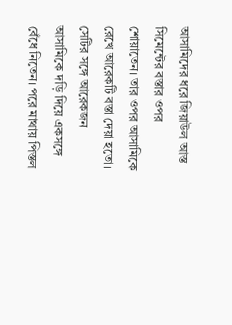আসামিদের ধরে জিয়াউল আস্ত সিমেন্টের বস্তার ওপর শোয়াতেন। তার ওপর আসামিকে রেখে আরেকটি বস্তা দেয়া হতো। সেটির সঙ্গে আরেকজন আসামিকে দড়ি দিয়ে একসঙ্গে বেঁধে নিতেন। পরে মাথায় পিস্তল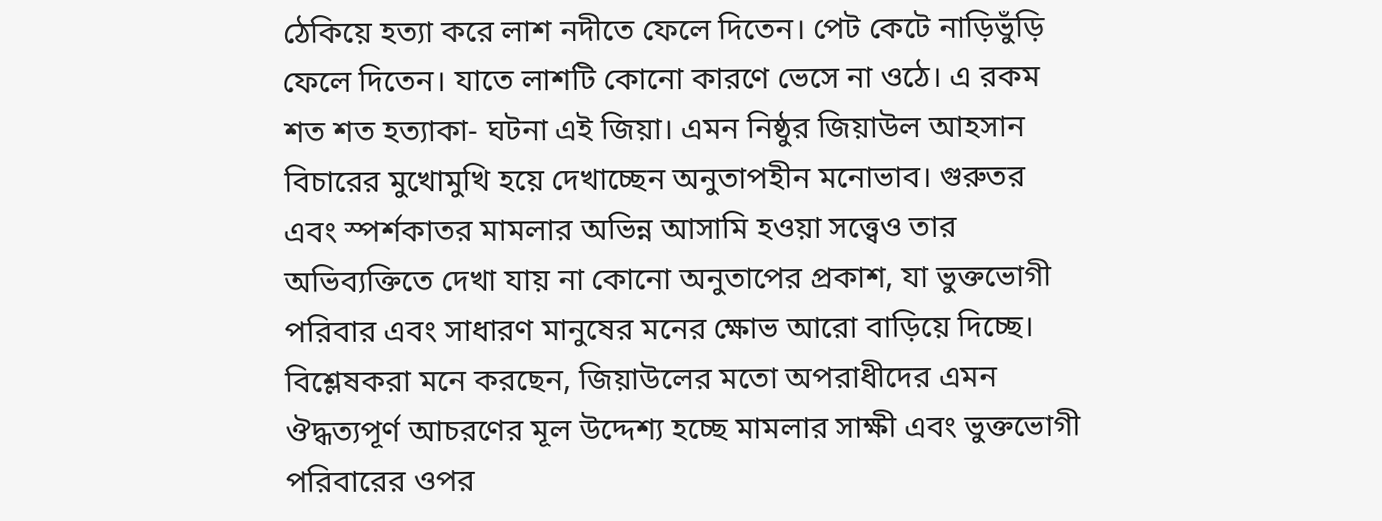ঠেকিয়ে হত্যা করে লাশ নদীতে ফেলে দিতেন। পেট কেটে নাড়িভুঁড়ি ফেলে দিতেন। যাতে লাশটি কোনো কারণে ভেসে না ওঠে। এ রকম শত শত হত্যাকা- ঘটনা এই জিয়া। এমন নিষ্ঠুর জিয়াউল আহসান বিচারের মুখোমুখি হয়ে দেখাচ্ছেন অনুতাপহীন মনোভাব। গুরুতর এবং স্পর্শকাতর মামলার অভিন্ন আসামি হওয়া সত্ত্বেও তার অভিব্যক্তিতে দেখা যায় না কোনো অনুতাপের প্রকাশ, যা ভুক্তভোগী পরিবার এবং সাধারণ মানুষের মনের ক্ষোভ আরো বাড়িয়ে দিচ্ছে। বিশ্লেষকরা মনে করছেন, জিয়াউলের মতো অপরাধীদের এমন ঔদ্ধত্যপূর্ণ আচরণের মূল উদ্দেশ্য হচ্ছে মামলার সাক্ষী এবং ভুক্তভোগী পরিবারের ওপর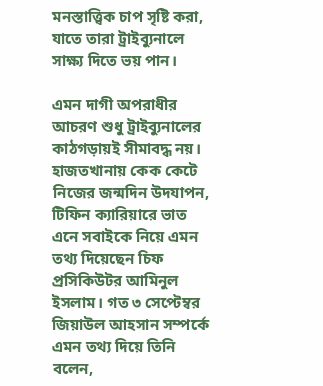মনস্তাত্ত্বিক চাপ সৃষ্টি করা, যাতে তারা ট্রাইব্যুনালে সাক্ষ্য দিতে ভয় পান।

এমন দাগী অপরাধীর আচরণ শুধু ট্রাইব্যুনালের কাঠগড়ায়ই সীমাবদ্ধ নয়। হাজতখানায় কেক কেটে নিজের জন্মদিন উদযাপন, টিফিন ক্যারিয়ারে ভাত এনে সবাইকে নিয়ে এমন তথ্য দিয়েছেন চিফ প্রসিকিউটর আমিনুল ইসলাম। গত ৩ সেপ্টেম্বর জিয়াউল আহসান সম্পর্কে এমন তথ্য দিয়ে তিনি বলেন,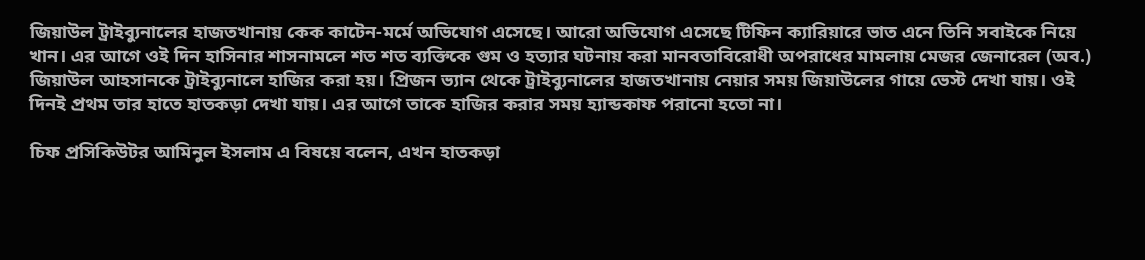জিয়াউল ট্রাইব্যুনালের হাজতখানায় কেক কাটেন-মর্মে অভিযোগ এসেছে। আরো অভিযোগ এসেছে টিফিন ক্যারিয়ারে ভাত এনে তিনি সবাইকে নিয়ে খান। এর আগে ওই দিন হাসিনার শাসনামলে শত শত ব্যক্তিকে গুম ও হত্যার ঘটনায় করা মানবতাবিরোধী অপরাধের মামলায় মেজর জেনারেল (অব.) জিয়াউল আহসানকে ট্রাইব্যুনালে হাজির করা হয়। প্রিজন ভ্যান থেকে ট্রাইব্যুনালের হাজতখানায় নেয়ার সময় জিয়াউলের গায়ে ভেস্ট দেখা যায়। ওই দিনই প্রথম তার হাতে হাতকড়া দেখা যায়। এর আগে তাকে হাজির করার সময় হ্যান্ডকাফ পরানো হতো না।

চিফ প্রসিকিউটর আমিনুল ইসলাম এ বিষয়ে বলেন, এখন হাতকড়া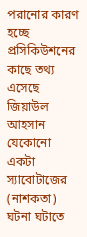পরানোর কারণ হচ্ছে প্রসিকিউশনের কাছে তথ্য এসেছে জিয়াউল আহসান যেকোনো একটা স্যাবোটাজের (নাশকতা) ঘটনা ঘটাতে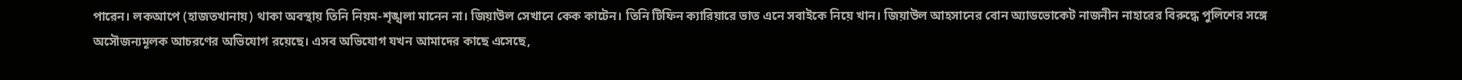পারেন। লকআপে (হাজতখানায়) থাকা অবস্থায় তিনি নিয়ম-শৃঙ্খলা মানেন না। জিয়াউল সেখানে কেক কাটেন। তিনি টিফিন ক্যারিয়ারে ভাত এনে সবাইকে নিয়ে খান। জিয়াউল আহসানের বোন অ্যাডভোকেট নাজনীন নাহারের বিরুদ্ধে পুলিশের সঙ্গে অসৌজন্যমূলক আচরণের অভিযোগ রয়েছে। এসব অভিযোগ যখন আমাদের কাছে এসেছে,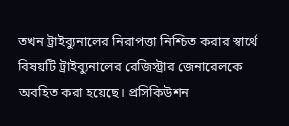তখন ট্রাইব্যুনালের নিরাপত্তা নিশ্চিত করার স্বার্থে বিষয়টি ট্রাইব্যুনালের রেজিস্ট্রার জেনারেলকে অবহিত করা হয়েছে। প্রসিকিউশন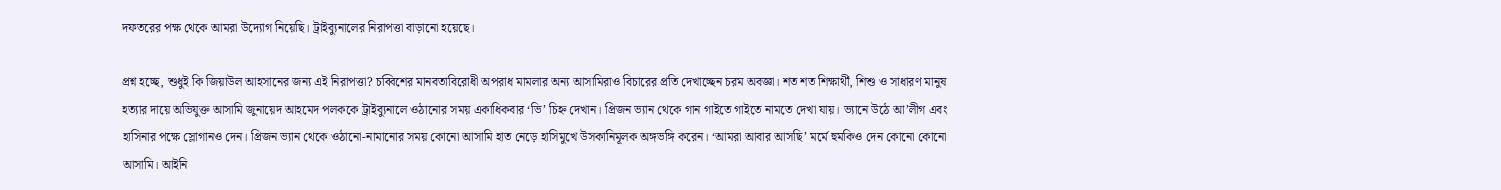দফতরের পক্ষ থেকে আমরা উদ্যোগ নিয়েছি। ট্রাইব্যুনালের নিরাপত্তা বাড়ানো হয়েছে।

প্রশ্ন হচ্ছে, শুধুই কি জিয়াউল আহসানের জন্য এই নিরাপত্তা? চব্বিশের মানবতাবিরোধী অপরাধ মামলার অন্য আসামিরাও বিচারের প্রতি দেখাচ্ছেন চরম অবজ্ঞা। শত শত শিক্ষার্থী, শিশু ও সাধারণ মানুষ হত্যার দায়ে অভিযুক্ত আসামি জুনায়েদ আহমেদ পলককে ট্রাইব্যুনালে ওঠানোর সময় একাধিকবার ‘ভি’ চিহ্ন দেখান। প্রিজন ভ্যান থেকে গান গাইতে গাইতে নামতে দেখা যায়। ভ্যানে উঠে আ’লীগ এবং হাসিনার পক্ষে স্লোগানও দেন। প্রিজন ভ্যান থেকে ওঠানো-নামানোর সময় কোনো আসামি হাত নেড়ে হাসিমুখে উসকানিমূলক অঙ্গভঙ্গি করেন। ‘আমরা আবার আসছি’ মর্মে হুমকিও দেন কোনো কোনো আসামি। আইনি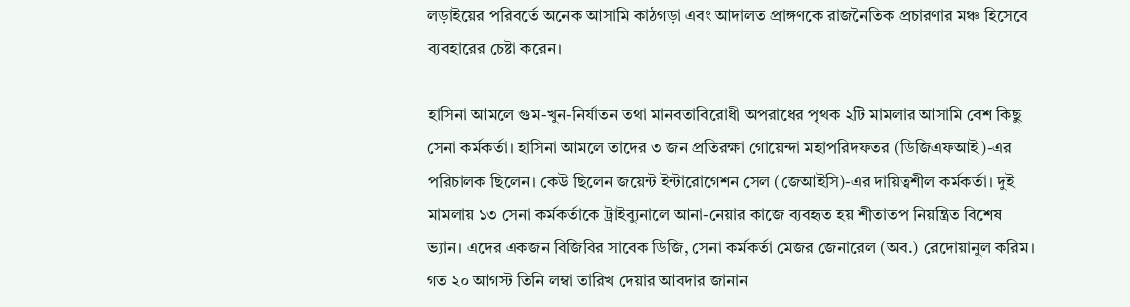লড়াইয়ের পরিবর্তে অনেক আসামি কাঠগড়া এবং আদালত প্রাঙ্গণকে রাজনৈতিক প্রচারণার মঞ্চ হিসেবে ব্যবহারের চেষ্টা করেন।

হাসিনা আমলে গুম-খুন-নির্যাতন তথা মানবতাবিরোধী অপরাধের পৃথক ২টি মামলার আসামি বেশ কিছু সেনা কর্মকর্তা। হাসিনা আমলে তাদের ৩ জন প্রতিরক্ষা গোয়েন্দা মহাপরিদফতর (ডিজিএফআই)-এর পরিচালক ছিলেন। কেউ ছিলেন জয়েন্ট ইন্টারোগেশন সেল (জেআইসি)-এর দায়িত্বশীল কর্মকর্তা। দুই মামলায় ১৩ সেনা কর্মকর্তাকে ট্রাইব্যুনালে আনা-নেয়ার কাজে ব্যবহৃত হয় শীতাতপ নিয়ন্ত্রিত বিশেষ ভ্যান। এদের একজন বিজিবির সাবেক ডিজি, সেনা কর্মকর্তা মেজর জেনারেল (অব.) রেদোয়ানুল করিম। গত ২০ আগস্ট তিনি লম্বা তারিখ দেয়ার আবদার জানান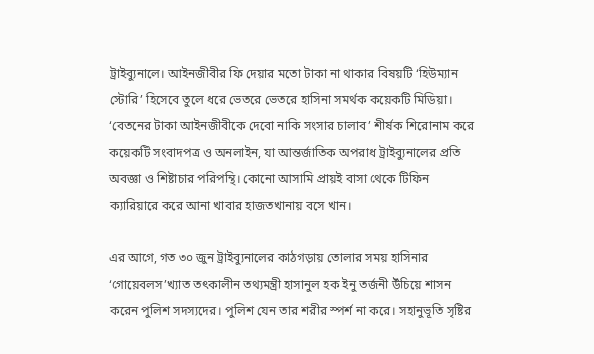ট্রাইব্যুনালে। আইনজীবীর ফি দেয়ার মতো টাকা না থাকার বিষয়টি ‘হিউম্যান স্টোরি’ হিসেবে তুলে ধরে ভেতরে ভেতরে হাসিনা সমর্থক কয়েকটি মিডিয়া। ‘বেতনের টাকা আইনজীবীকে দেবো নাকি সংসার চালাব’ শীর্ষক শিরোনাম করে কয়েকটি সংবাদপত্র ও অনলাইন, যা আন্তর্জাতিক অপরাধ ট্রাইব্যুনালের প্রতি অবজ্ঞা ও শিষ্টাচার পরিপন্থি। কোনো আসামি প্রায়ই বাসা থেকে টিফিন ক্যারিয়ারে করে আনা খাবার হাজতখানায় বসে খান।

এর আগে, গত ৩০ জুন ট্রাইব্যুনালের কাঠগড়ায় তোলার সময় হাসিনার ‘গোয়েবলস’খ্যাত তৎকালীন তথ্যমন্ত্রী হাসানুল হক ইনু তর্জনী উঁচিয়ে শাসন করেন পুলিশ সদস্যদের। পুলিশ যেন তার শরীর স্পর্শ না করে। সহানুভূতি সৃষ্টির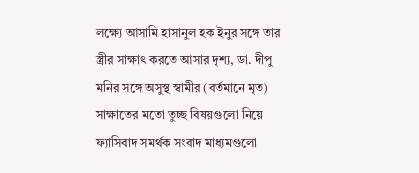লক্ষ্যে আসামি হাসানুল হক ইনুর সঙ্গে তার স্ত্রীর সাক্ষাৎ করতে আসার দৃশ্য, ডা. দীপু মনির সঙ্গে অসুস্থ স্বামীর (বর্তমানে মৃত) সাক্ষাতের মতো তুচ্ছ বিষয়গুলো নিয়ে ফ্যাসিবাদ সমর্থক সংবাদ মাধ্যমগুলো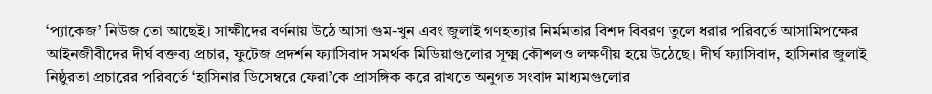‘প্যাকেজ’ নিউজ তো আছেই। সাক্ষীদের বর্ণনায় উঠে আসা গুম-খুন এবং জুলাই গণহত্যার নির্মমতার বিশদ বিবরণ তুলে ধরার পরিবর্তে আসামিপক্ষের আইনজীবীদের দীর্ঘ বক্তব্য প্রচার, ফুটেজ প্রদর্শন ফ্যাসিবাদ সমর্থক মিডিয়াগুলোর সূক্ষ্ম কৌশলও লক্ষণীয় হয়ে উঠেছে। দীর্ঘ ফ্যাসিবাদ, হাসিনার জুলাই নিষ্ঠুরতা প্রচারের পরিবর্তে ‘হাসিনার ডিসেম্বরে ফেরা’কে প্রাসঙ্গিক করে রাখতে অনুগত সংবাদ মাধ্যমগুলোর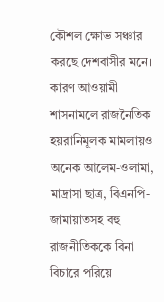কৌশল ক্ষোভ সঞ্চার করছে দেশবাসীর মনে। কারণ আওয়ামী শাসনামলে রাজনৈতিক হয়রানিমূলক মামলায়ও অনেক আলেম-ওলামা, মাদ্রাসা ছাত্র, বিএনপি-জামায়াতসহ বহু রাজনীতিককে বিনা বিচারে পরিয়ে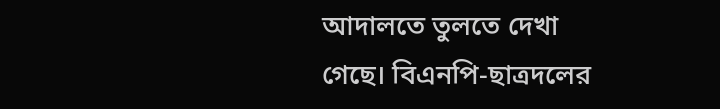আদালতে তুলতে দেখা গেছে। বিএনপি-ছাত্রদলের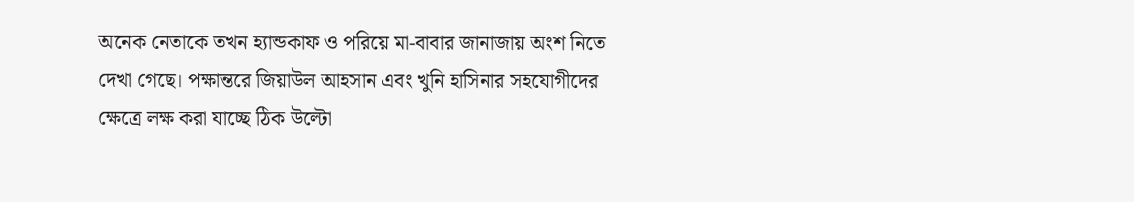অনেক নেতাকে তখন হ্যান্ডকাফ ও পরিয়ে মা-বাবার জানাজায় অংশ নিতে দেখা গেছে। পক্ষান্তরে জিয়াউল আহসান এবং খুনি হাসিনার সহযোগীদের ক্ষেত্রে লক্ষ করা যাচ্ছে ঠিক উল্টো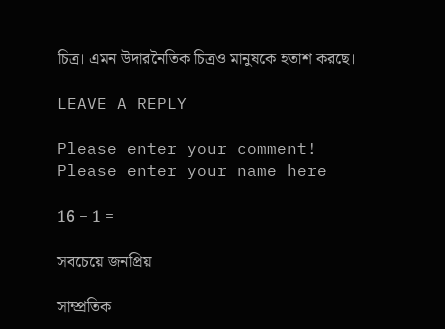চিত্র। এমন উদারনৈতিক চিত্রও মানুষকে হতাশ করছে।

LEAVE A REPLY

Please enter your comment!
Please enter your name here

16 − 1 =

সবচেয়ে জনপ্রিয়

সাম্প্রতিক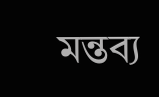মন্তব্য